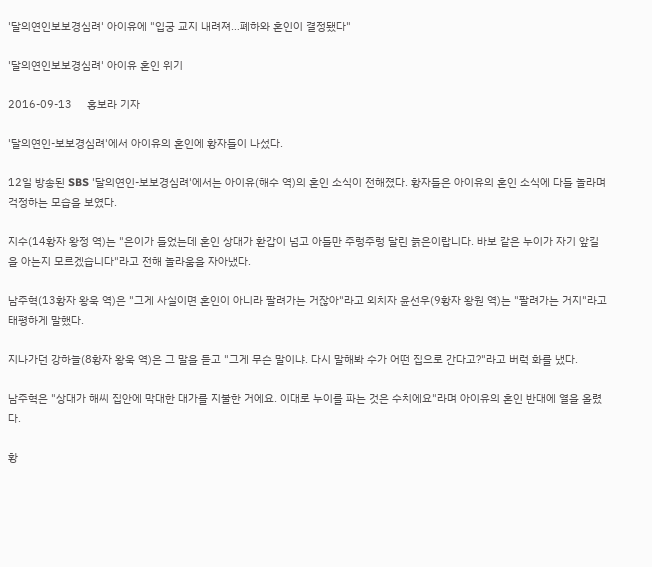'달의연인보보경심려' 아이유에 "입궁 교지 내려져…폐하와 혼인이 결정됐다"

'달의연인보보경심려' 아이유 혼인 위기

2016-09-13     홍보라 기자

'달의연인-보보경심려'에서 아이유의 혼인에 황자들이 나섰다.

12일 방송된 SBS '달의연인-보보경심려'에서는 아이유(해수 역)의 혼인 소식이 전해졌다. 황자들은 아이유의 혼인 소식에 다들 놀라며 걱정하는 모습을 보였다.

지수(14황자 왕정 역)는 "은이가 들었는데 혼인 상대가 환갑이 넘고 아들만 주렁주렁 달린 늙은이랍니다. 바보 같은 누이가 자기 앞길을 아는지 모르겠습니다"라고 전해 놀라움을 자아냈다.

남주혁(13황자 왕욱 역)은 "그게 사실이면 혼인이 아니라 팔려가는 거잖아"라고 외치자 윤선우(9황자 왕원 역)는 "팔려가는 거지"라고 태평하게 말했다.

지나가던 강하늘(8황자 왕욱 역)은 그 말을 듣고 "그게 무슨 말이냐. 다시 말해봐 수가 어떤 집으로 간다고?"라고 버럭 화를 냈다.

남주혁은 "상대가 해씨 집안에 막대한 대가를 지불한 거에요. 이대로 누이를 파는 것은 수치에요"라며 아이유의 혼인 반대에 열을 올렸다.

황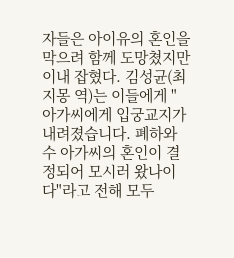자들은 아이유의 혼인을 막으려 함께 도망쳤지만 이내 잡혔다. 김성균(최지몽 역)는 이들에게 "아가씨에게 입궁교지가 내려졌습니다. 폐하와 수 아가씨의 혼인이 결정되어 모시러 왔나이다"라고 전해 모두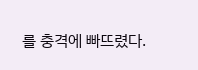를 충격에 빠뜨렸다.